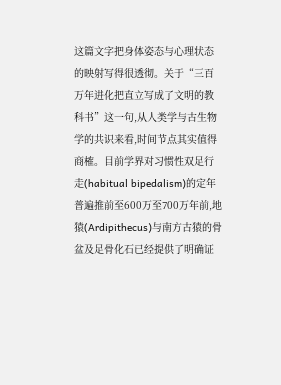这篇文字把身体姿态与心理状态的映射写得很透彻。关于“三百万年进化把直立写成了文明的教科书”这一句,从人类学与古生物学的共识来看,时间节点其实值得商榷。目前学界对习惯性双足行走(habitual bipedalism)的定年普遍推前至600万至700万年前,地猿(Ardipithecus)与南方古猿的骨盆及足骨化石已经提供了明确证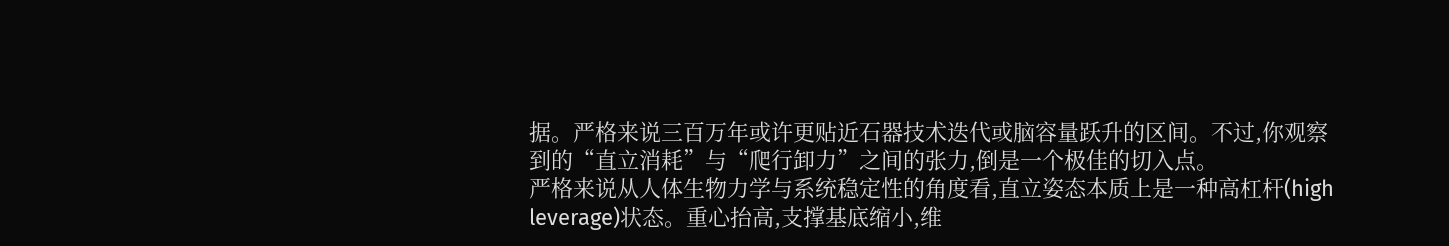据。严格来说三百万年或许更贴近石器技术迭代或脑容量跃升的区间。不过,你观察到的“直立消耗”与“爬行卸力”之间的张力,倒是一个极佳的切入点。
严格来说从人体生物力学与系统稳定性的角度看,直立姿态本质上是一种高杠杆(high leverage)状态。重心抬高,支撑基底缩小,维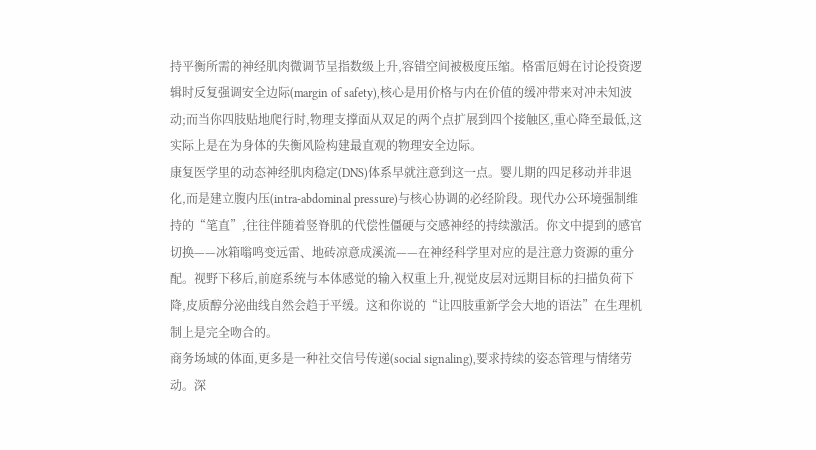持平衡所需的神经肌肉微调节呈指数级上升,容错空间被极度压缩。格雷厄姆在讨论投资逻辑时反复强调安全边际(margin of safety),核心是用价格与内在价值的缓冲带来对冲未知波动;而当你四肢贴地爬行时,物理支撑面从双足的两个点扩展到四个接触区,重心降至最低,这实际上是在为身体的失衡风险构建最直观的物理安全边际。
康复医学里的动态神经肌肉稳定(DNS)体系早就注意到这一点。婴儿期的四足移动并非退化,而是建立腹内压(intra-abdominal pressure)与核心协调的必经阶段。现代办公环境强制维持的“笔直”,往往伴随着竖脊肌的代偿性僵硬与交感神经的持续激活。你文中提到的感官切换——冰箱嗡鸣变远雷、地砖凉意成溪流——在神经科学里对应的是注意力资源的重分配。视野下移后,前庭系统与本体感觉的输入权重上升,视觉皮层对远期目标的扫描负荷下降,皮质醇分泌曲线自然会趋于平缓。这和你说的“让四肢重新学会大地的语法”在生理机制上是完全吻合的。
商务场域的体面,更多是一种社交信号传递(social signaling),要求持续的姿态管理与情绪劳动。深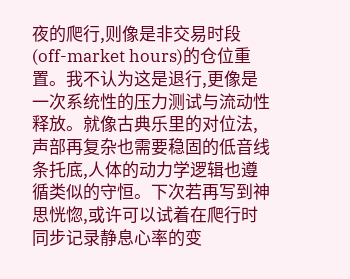夜的爬行,则像是非交易时段(off-market hours)的仓位重置。我不认为这是退行,更像是一次系统性的压力测试与流动性释放。就像古典乐里的对位法,声部再复杂也需要稳固的低音线条托底,人体的动力学逻辑也遵循类似的守恒。下次若再写到神思恍惚,或许可以试着在爬行时同步记录静息心率的变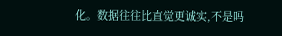化。数据往往比直觉更诚实,不是吗